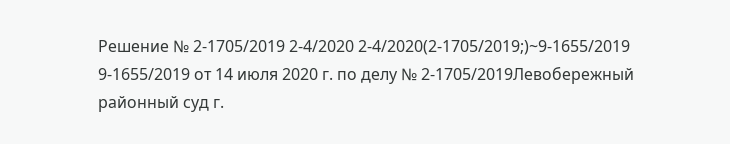Решение № 2-1705/2019 2-4/2020 2-4/2020(2-1705/2019;)~9-1655/2019 9-1655/2019 от 14 июля 2020 г. по делу № 2-1705/2019Левобережный районный суд г.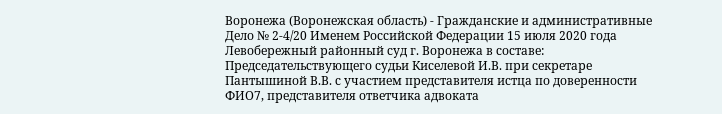Воронежа (Воронежская область) - Гражданские и административные Дело № 2-4/20 Именем Российской Федерации 15 июля 2020 года Левобережный районный суд г. Воронежа в составе: Председательствующего судьи Киселевой И.В. при секретаре Пантышиной В.В. с участием представителя истца по доверенности ФИО7, представителя ответчика адвоката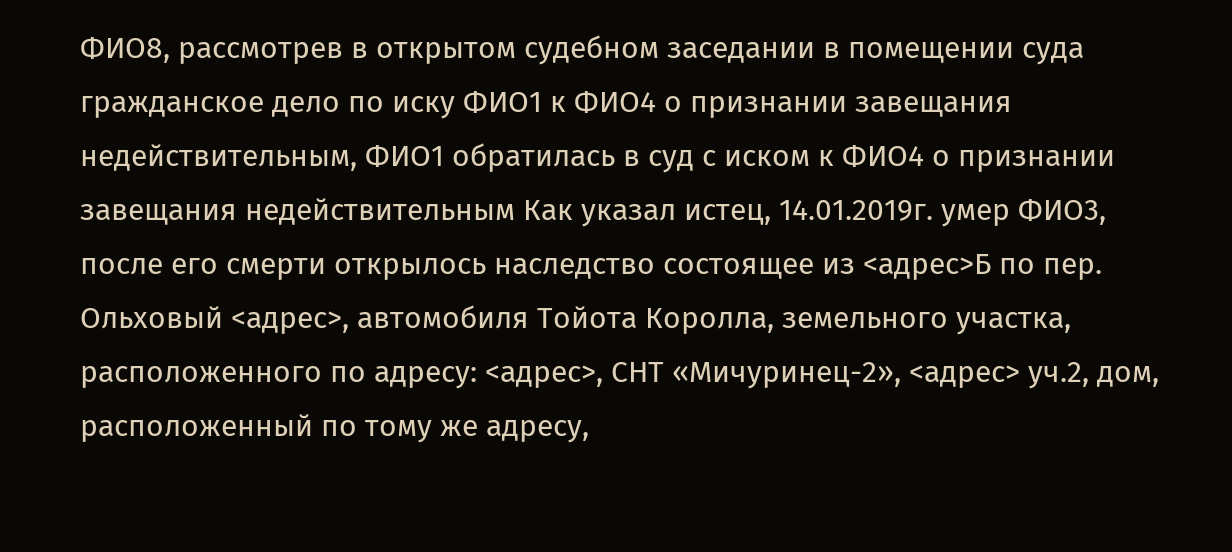ФИО8, рассмотрев в открытом судебном заседании в помещении суда гражданское дело по иску ФИО1 к ФИО4 о признании завещания недействительным, ФИО1 обратилась в суд с иском к ФИО4 о признании завещания недействительным Как указал истец, 14.01.2019г. умер ФИО3, после его смерти открылось наследство состоящее из <адрес>Б по пер. Ольховый <адрес>, автомобиля Тойота Королла, земельного участка, расположенного по адресу: <адрес>, СНТ «Мичуринец-2», <адрес> уч.2, дом, расположенный по тому же адресу,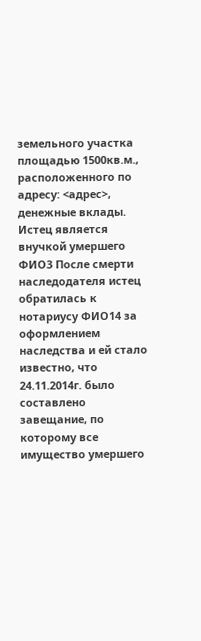земельного участка площадью 1500кв.м., расположенного по адресу: <адрес>, денежные вклады. Истец является внучкой умершего ФИО3 После смерти наследодателя истец обратилась к нотариусу ФИО14 за оформлением наследства и ей стало известно, что 24.11.2014г. было составлено завещание, по которому все имущество умершего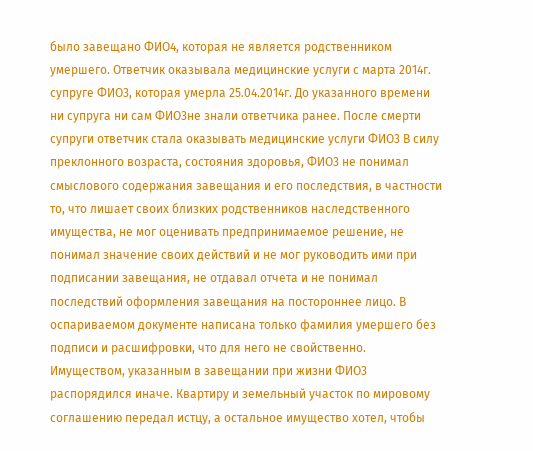было завещано ФИО4, которая не является родственником умершего. Ответчик оказывала медицинские услуги с марта 2014г. супруге ФИО3, которая умерла 25.04.2014г. До указанного времени ни супруга ни сам ФИО3не знали ответчика ранее. После смерти супруги ответчик стала оказывать медицинские услуги ФИО3 В силу преклонного возраста, состояния здоровья, ФИО3 не понимал смыслового содержания завещания и его последствия, в частности то, что лишает своих близких родственников наследственного имущества, не мог оценивать предпринимаемое решение, не понимал значение своих действий и не мог руководить ими при подписании завещания, не отдавал отчета и не понимал последствий оформления завещания на постороннее лицо. В оспариваемом документе написана только фамилия умершего без подписи и расшифровки, что для него не свойственно. Имуществом, указанным в завещании при жизни ФИО3 распорядился иначе. Квартиру и земельный участок по мировому соглашению передал истцу, а остальное имущество хотел, чтобы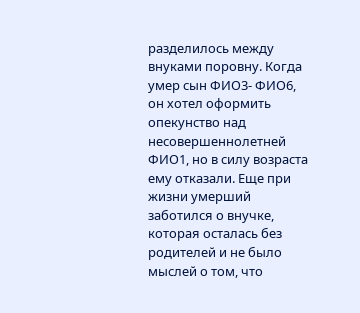разделилось между внуками поровну. Когда умер сын ФИО3- ФИО6, он хотел оформить опекунство над несовершеннолетней ФИО1, но в силу возраста ему отказали. Еще при жизни умерший заботился о внучке, которая осталась без родителей и не было мыслей о том, что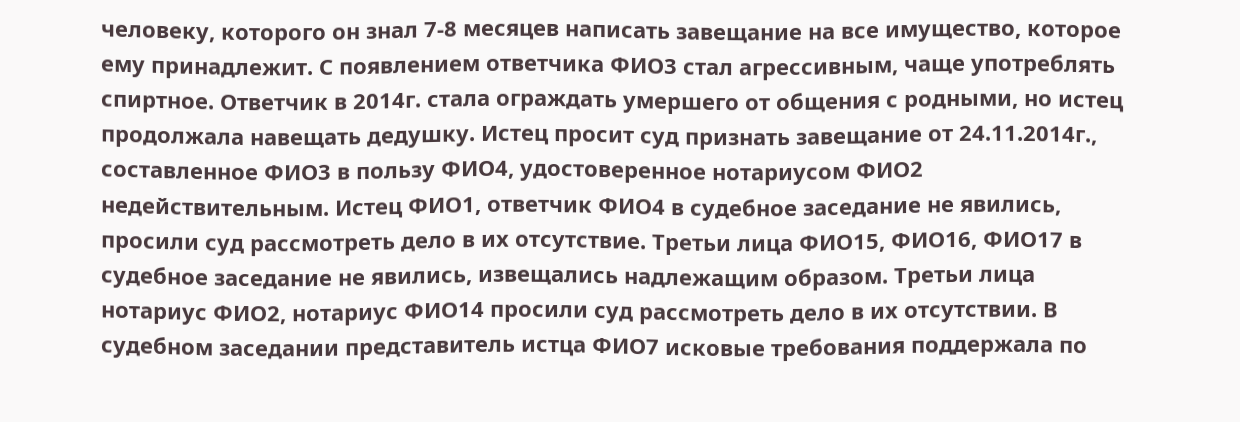человеку, которого он знал 7-8 месяцев написать завещание на все имущество, которое ему принадлежит. С появлением ответчика ФИО3 стал агрессивным, чаще употреблять спиртное. Ответчик в 2014г. стала ограждать умершего от общения с родными, но истец продолжала навещать дедушку. Истец просит суд признать завещание от 24.11.2014г., составленное ФИО3 в пользу ФИО4, удостоверенное нотариусом ФИО2 недействительным. Истец ФИО1, ответчик ФИО4 в судебное заседание не явились, просили суд рассмотреть дело в их отсутствие. Третьи лица ФИО15, ФИО16, ФИО17 в судебное заседание не явились, извещались надлежащим образом. Третьи лица нотариус ФИО2, нотариус ФИО14 просили суд рассмотреть дело в их отсутствии. В судебном заседании представитель истца ФИО7 исковые требования поддержала по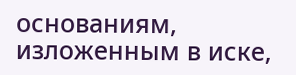основаниям, изложенным в иске,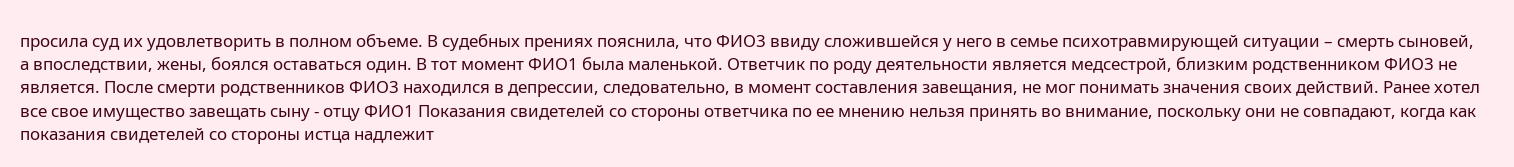просила суд их удовлетворить в полном объеме. В судебных прениях пояснила, что ФИО3 ввиду сложившейся у него в семье психотравмирующей ситуации – смерть сыновей, а впоследствии, жены, боялся оставаться один. В тот момент ФИО1 была маленькой. Ответчик по роду деятельности является медсестрой, близким родственником ФИО3 не является. После смерти родственников ФИО3 находился в депрессии, следовательно, в момент составления завещания, не мог понимать значения своих действий. Ранее хотел все свое имущество завещать сыну - отцу ФИО1 Показания свидетелей со стороны ответчика по ее мнению нельзя принять во внимание, поскольку они не совпадают, когда как показания свидетелей со стороны истца надлежит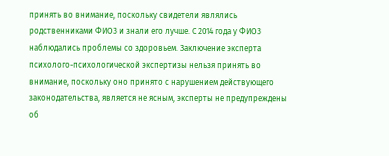принять во внимание, поскольку свидетели являлись родственниками ФИО3 и знали его лучше. С 2014 года у ФИО3 наблюдались проблемы со здоровьем. Заключение эксперта психолого-психологической экспертизы нельзя принять во внимание, поскольку оно принято с нарушением действующего законодательства, является не ясным, эксперты не предупреждены об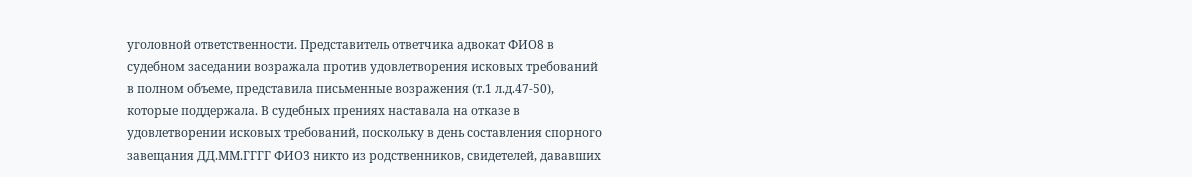уголовной ответственности. Представитель ответчика адвокат ФИО8 в судебном заседании возражала против удовлетворения исковых требований в полном объеме, представила письменные возражения (т.1 л.д.47-50), которые поддержала. В судебных прениях наставала на отказе в удовлетворении исковых требований, поскольку в день составления спорного завещания ДД.ММ.ГГГГ ФИО3 никто из родственников, свидетелей, дававших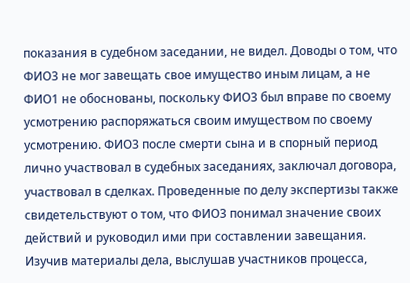показания в судебном заседании, не видел. Доводы о том, что ФИО3 не мог завещать свое имущество иным лицам, а не ФИО1 не обоснованы, поскольку ФИО3 был вправе по своему усмотрению распоряжаться своим имуществом по своему усмотрению. ФИО3 после смерти сына и в спорный период лично участвовал в судебных заседаниях, заключал договора, участвовал в сделках. Проведенные по делу экспертизы также свидетельствуют о том, что ФИО3 понимал значение своих действий и руководил ими при составлении завещания. Изучив материалы дела, выслушав участников процесса,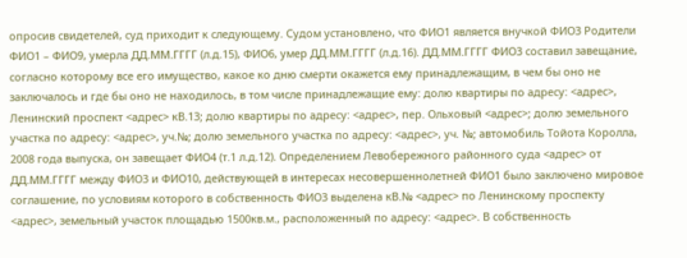опросив свидетелей, суд приходит к следующему. Судом установлено, что ФИО1 является внучкой ФИО3 Родители ФИО1 – ФИО9, умерла ДД.ММ.ГГГГ (л.д.15), ФИО6, умер ДД.ММ.ГГГГ (л.д.16). ДД.ММ.ГГГГ ФИО3 составил завещание, согласно которому все его имущество, какое ко дню смерти окажется ему принадлежащим, в чем бы оно не заключалось и где бы оно не находилось, в том числе принадлежащие ему: долю квартиры по адресу: <адрес>, Ленинский проспект <адрес> кВ.13; долю квартиры по адресу: <адрес>, пер. Ольховый <адрес>; долю земельного участка по адресу: <адрес>, уч.№; долю земельного участка по адресу: <адрес>, уч. №; автомобиль Тойота Королла, 2008 года выпуска, он завещает ФИО4 (т.1 л.д.12). Определением Левобережного районного суда <адрес> от ДД.ММ.ГГГГ между ФИО3 и ФИО10, действующей в интересах несовершеннолетней ФИО1 было заключено мировое соглашение, по условиям которого в собственность ФИО3 выделена кВ.№ <адрес> по Ленинскому проспекту <адрес>, земельный участок площадью 1500кв.м., расположенный по адресу: <адрес>. В собственность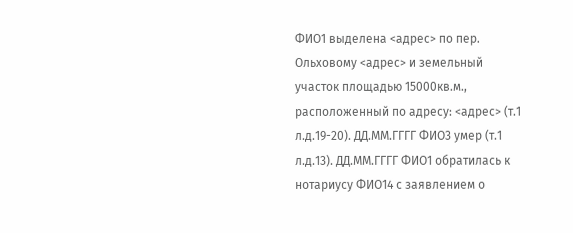ФИО1 выделена <адрес> по пер. Ольховому <адрес> и земельный участок площадью 15000кв.м., расположенный по адресу: <адрес> (т.1 л.д.19-20). ДД.ММ.ГГГГ ФИО3 умер (т.1 л.д.13). ДД.ММ.ГГГГ ФИО1 обратилась к нотариусу ФИО14 с заявлением о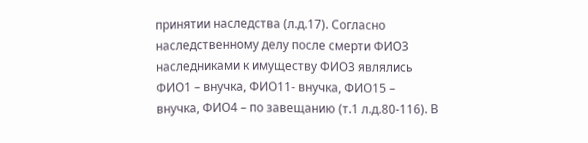принятии наследства (л.д.17). Согласно наследственному делу после смерти ФИО3 наследниками к имуществу ФИО3 являлись ФИО1 – внучка, ФИО11- внучка, ФИО15 – внучка, ФИО4 – по завещанию (т.1 л.д.80-116). В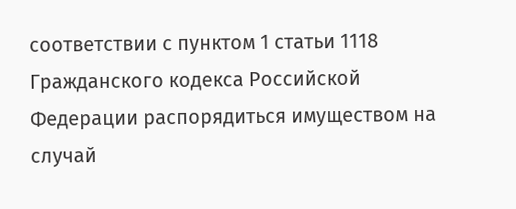соответствии с пунктом 1 статьи 1118 Гражданского кодекса Российской Федерации распорядиться имуществом на случай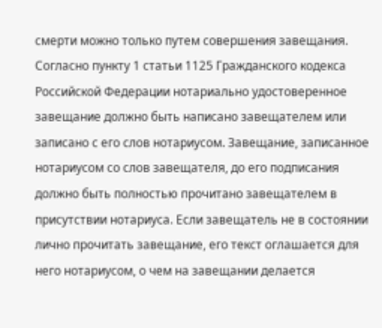смерти можно только путем совершения завещания. Согласно пункту 1 статьи 1125 Гражданского кодекса Российской Федерации нотариально удостоверенное завещание должно быть написано завещателем или записано с его слов нотариусом. Завещание, записанное нотариусом со слов завещателя, до его подписания должно быть полностью прочитано завещателем в присутствии нотариуса. Если завещатель не в состоянии лично прочитать завещание, его текст оглашается для него нотариусом, о чем на завещании делается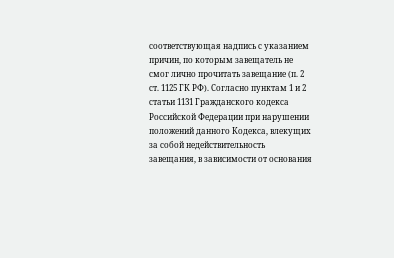соответствующая надпись с указанием причин, по которым завещатель не смог лично прочитать завещание (п. 2 ст. 1125 ГК РФ). Согласно пунктам 1 и 2 статьи 1131 Гражданского кодекса Российской Федерации при нарушении положений данного Кодекса, влекущих за собой недействительность завещания, в зависимости от основания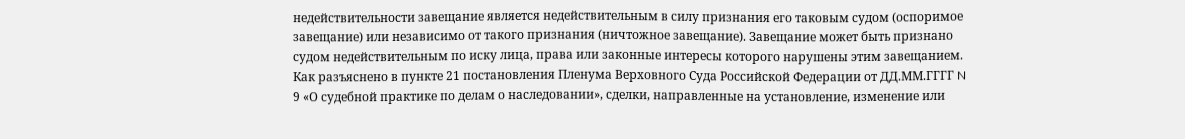недействительности завещание является недействительным в силу признания его таковым судом (оспоримое завещание) или независимо от такого признания (ничтожное завещание). Завещание может быть признано судом недействительным по иску лица, права или законные интересы которого нарушены этим завещанием. Как разъяснено в пункте 21 постановления Пленума Верховного Суда Российской Федерации от ДД.ММ.ГГГГ N 9 «О судебной практике по делам о наследовании», сделки, направленные на установление, изменение или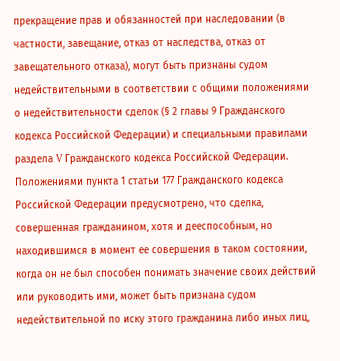прекращение прав и обязанностей при наследовании (в частности, завещание, отказ от наследства, отказ от завещательного отказа), могут быть признаны судом недействительными в соответствии с общими положениями о недействительности сделок (§ 2 главы 9 Гражданского кодекса Российской Федерации) и специальными правилами раздела V Гражданского кодекса Российской Федерации. Положениями пункта 1 статьи 177 Гражданского кодекса Российской Федерации предусмотрено, что сделка, совершенная гражданином, хотя и дееспособным, но находившимся в момент ее совершения в таком состоянии, когда он не был способен понимать значение своих действий или руководить ими, может быть признана судом недействительной по иску этого гражданина либо иных лиц,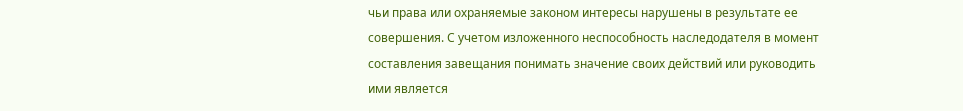чьи права или охраняемые законом интересы нарушены в результате ее совершения. С учетом изложенного неспособность наследодателя в момент составления завещания понимать значение своих действий или руководить ими является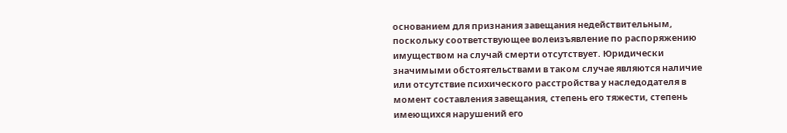основанием для признания завещания недействительным, поскольку соответствующее волеизъявление по распоряжению имуществом на случай смерти отсутствует. Юридически значимыми обстоятельствами в таком случае являются наличие или отсутствие психического расстройства у наследодателя в момент составления завещания, степень его тяжести, степень имеющихся нарушений его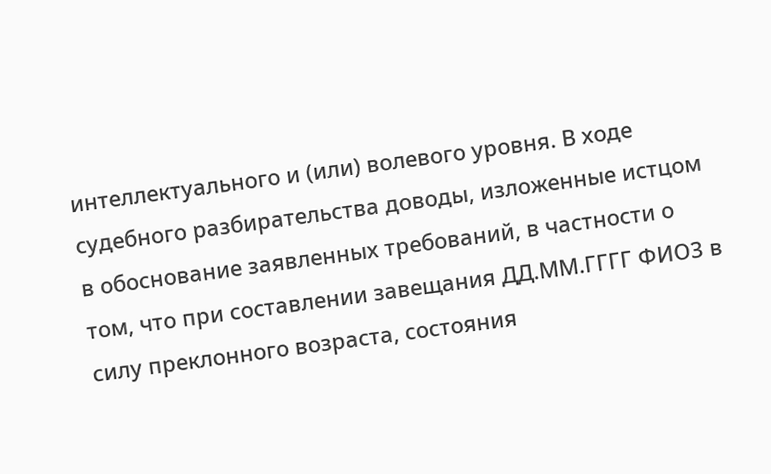интеллектуального и (или) волевого уровня. В ходе судебного разбирательства доводы, изложенные истцом в обоснование заявленных требований, в частности о том, что при составлении завещания ДД.ММ.ГГГГ ФИО3 в силу преклонного возраста, состояния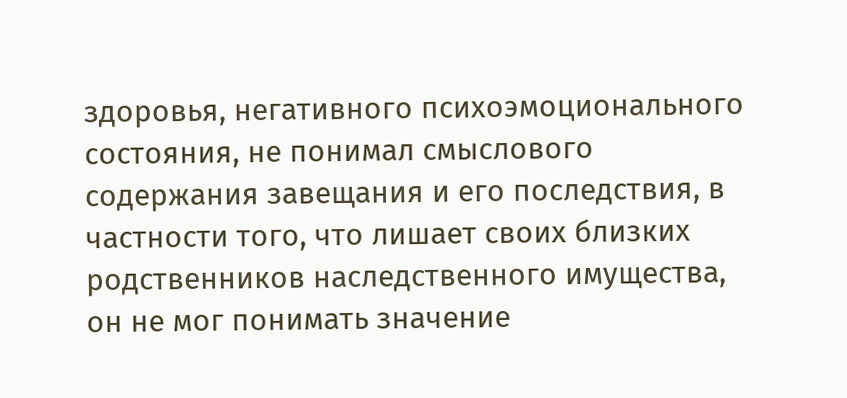здоровья, негативного психоэмоционального состояния, не понимал смыслового содержания завещания и его последствия, в частности того, что лишает своих близких родственников наследственного имущества, он не мог понимать значение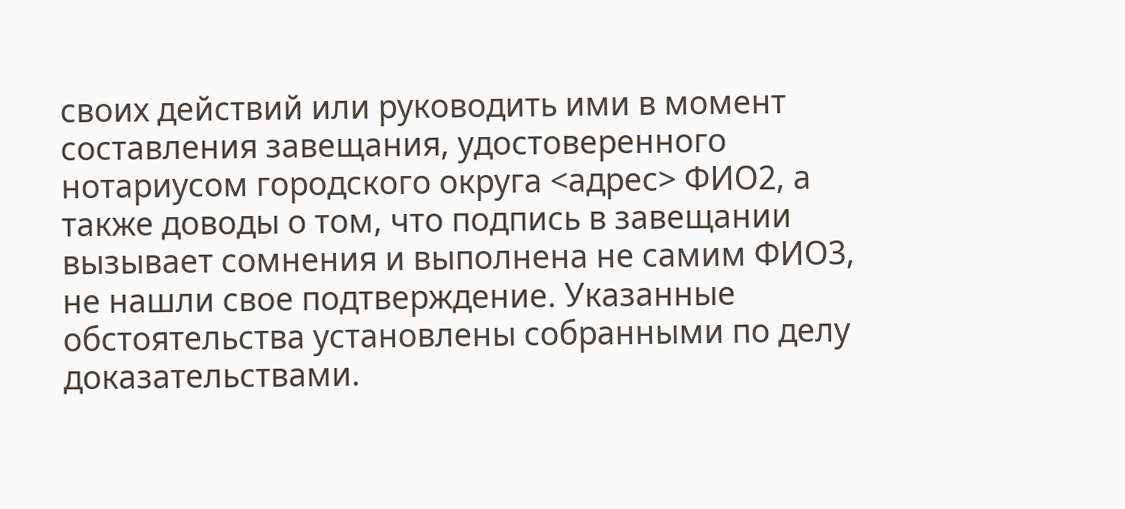своих действий или руководить ими в момент составления завещания, удостоверенного нотариусом городского округа <адрес> ФИО2, а также доводы о том, что подпись в завещании вызывает сомнения и выполнена не самим ФИО3, не нашли свое подтверждение. Указанные обстоятельства установлены собранными по делу доказательствами.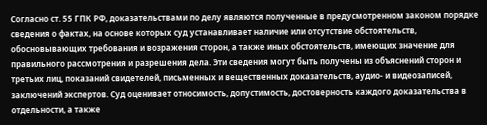Согласно ст. 55 ГПК РФ, доказательствами по делу являются полученные в предусмотренном законом порядке сведения о фактах, на основе которых суд устанавливает наличие или отсутствие обстоятельств, обосновывающих требования и возражения сторон, а также иных обстоятельств, имеющих значение для правильного рассмотрения и разрешения дела. Эти сведения могут быть получены из объяснений сторон и третьих лиц, показаний свидетелей, письменных и вещественных доказательств, аудио- и видеозаписей, заключений экспертов. Суд оценивает относимость, допустимость, достоверность каждого доказательства в отдельности, а также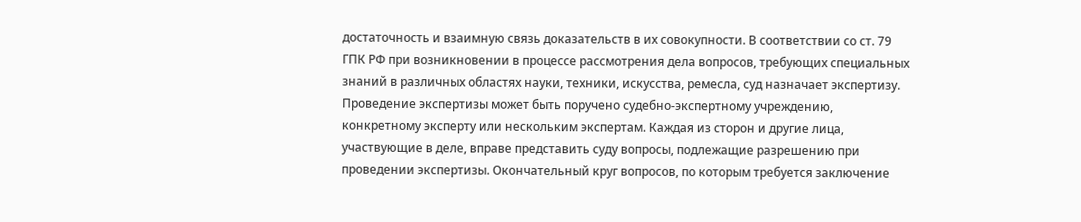достаточность и взаимную связь доказательств в их совокупности. В соответствии со ст. 79 ГПК РФ при возникновении в процессе рассмотрения дела вопросов, требующих специальных знаний в различных областях науки, техники, искусства, ремесла, суд назначает экспертизу. Проведение экспертизы может быть поручено судебно-экспертному учреждению, конкретному эксперту или нескольким экспертам. Каждая из сторон и другие лица, участвующие в деле, вправе представить суду вопросы, подлежащие разрешению при проведении экспертизы. Окончательный круг вопросов, по которым требуется заключение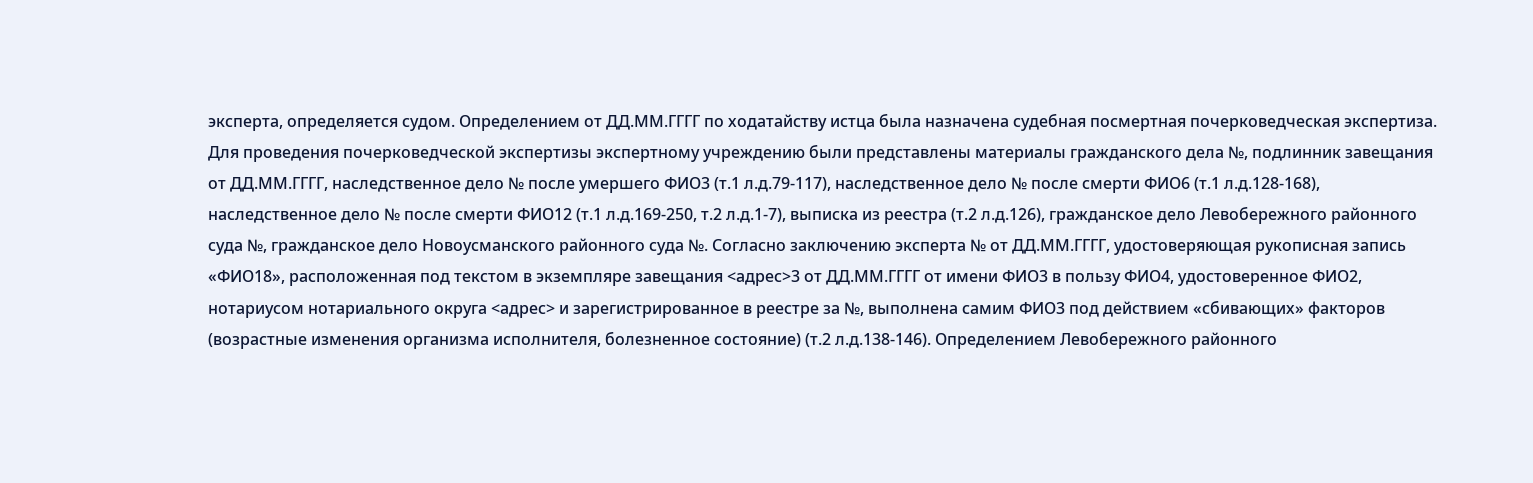эксперта, определяется судом. Определением от ДД.ММ.ГГГГ по ходатайству истца была назначена судебная посмертная почерковедческая экспертиза. Для проведения почерковедческой экспертизы экспертному учреждению были представлены материалы гражданского дела №, подлинник завещания от ДД.ММ.ГГГГ, наследственное дело № после умершего ФИО3 (т.1 л.д.79-117), наследственное дело № после смерти ФИО6 (т.1 л.д.128-168), наследственное дело № после смерти ФИО12 (т.1 л.д.169-250, т.2 л.д.1-7), выписка из реестра (т.2 л.д.126), гражданское дело Левобережного районного суда №, гражданское дело Новоусманского районного суда №. Согласно заключению эксперта № от ДД.ММ.ГГГГ, удостоверяющая рукописная запись «ФИО18», расположенная под текстом в экземпляре завещания <адрес>3 от ДД.ММ.ГГГГ от имени ФИО3 в пользу ФИО4, удостоверенное ФИО2, нотариусом нотариального округа <адрес> и зарегистрированное в реестре за №, выполнена самим ФИО3 под действием «сбивающих» факторов (возрастные изменения организма исполнителя, болезненное состояние) (т.2 л.д.138-146). Определением Левобережного районного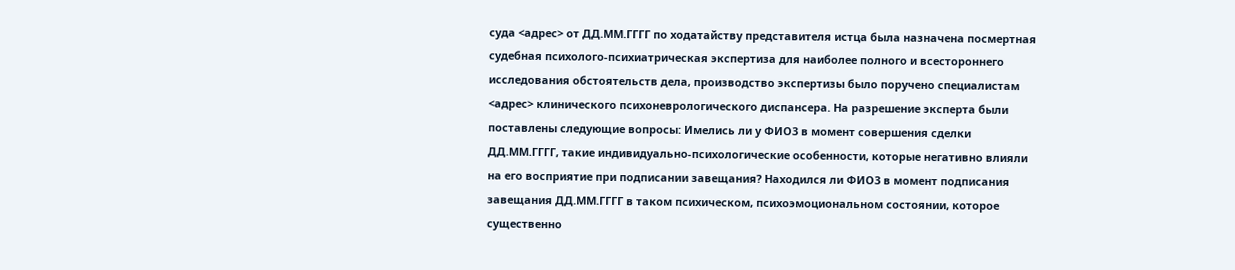суда <адрес> от ДД.ММ.ГГГГ по ходатайству представителя истца была назначена посмертная судебная психолого-психиатрическая экспертиза для наиболее полного и всестороннего исследования обстоятельств дела, производство экспертизы было поручено специалистам <адрес> клинического психоневрологического диспансера. На разрешение эксперта были поставлены следующие вопросы: Имелись ли у ФИО3 в момент совершения сделки ДД.ММ.ГГГГ, такие индивидуально-психологические особенности, которые негативно влияли на его восприятие при подписании завещания? Находился ли ФИО3 в момент подписания завещания ДД.ММ.ГГГГ в таком психическом, психоэмоциональном состоянии, которое существенно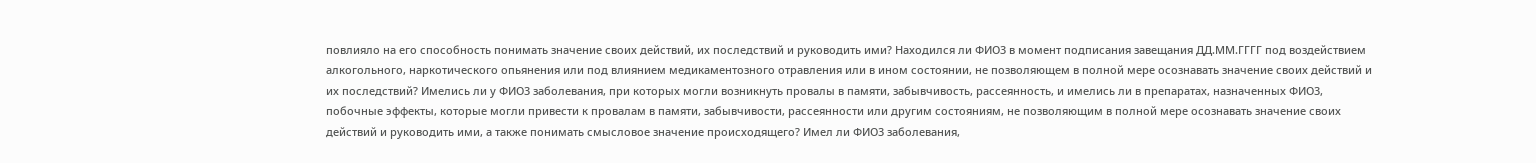повлияло на его способность понимать значение своих действий, их последствий и руководить ими? Находился ли ФИО3 в момент подписания завещания ДД.ММ.ГГГГ под воздействием алкогольного, наркотического опьянения или под влиянием медикаментозного отравления или в ином состоянии, не позволяющем в полной мере осознавать значение своих действий и их последствий? Имелись ли у ФИО3 заболевания, при которых могли возникнуть провалы в памяти, забывчивость, рассеянность, и имелись ли в препаратах, назначенных ФИО3, побочные эффекты, которые могли привести к провалам в памяти, забывчивости, рассеянности или другим состояниям, не позволяющим в полной мере осознавать значение своих действий и руководить ими, а также понимать смысловое значение происходящего? Имел ли ФИО3 заболевания,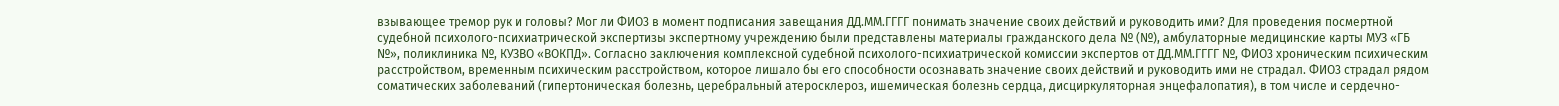взывающее тремор рук и головы? Мог ли ФИО3 в момент подписания завещания ДД.ММ.ГГГГ понимать значение своих действий и руководить ими? Для проведения посмертной судебной психолого-психиатрической экспертизы экспертному учреждению были представлены материалы гражданского дела № (№), амбулаторные медицинские карты МУЗ «ГБ №», поликлиника №, КУЗВО «ВОКПД». Согласно заключения комплексной судебной психолого-психиатрической комиссии экспертов от ДД.ММ.ГГГГ №, ФИО3 хроническим психическим расстройством, временным психическим расстройством, которое лишало бы его способности осознавать значение своих действий и руководить ими не страдал. ФИО3 страдал рядом соматических заболеваний (гипертоническая болезнь, церебральный атеросклероз, ишемическая болезнь сердца, дисциркуляторная энцефалопатия), в том числе и сердечно-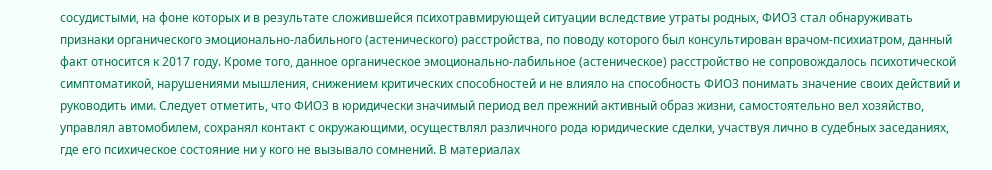сосудистыми, на фоне которых и в результате сложившейся психотравмирующей ситуации вследствие утраты родных, ФИО3 стал обнаруживать признаки органического эмоционально-лабильного (астенического) расстройства, по поводу которого был консультирован врачом-психиатром, данный факт относится к 2017 году. Кроме того, данное органическое эмоционально-лабильное (астеническое) расстройство не сопровождалось психотической симптоматикой, нарушениями мышления, снижением критических способностей и не влияло на способность ФИО3 понимать значение своих действий и руководить ими. Следует отметить, что ФИО3 в юридически значимый период вел прежний активный образ жизни, самостоятельно вел хозяйство, управлял автомобилем, сохранял контакт с окружающими, осуществлял различного рода юридические сделки, участвуя лично в судебных заседаниях, где его психическое состояние ни у кого не вызывало сомнений. В материалах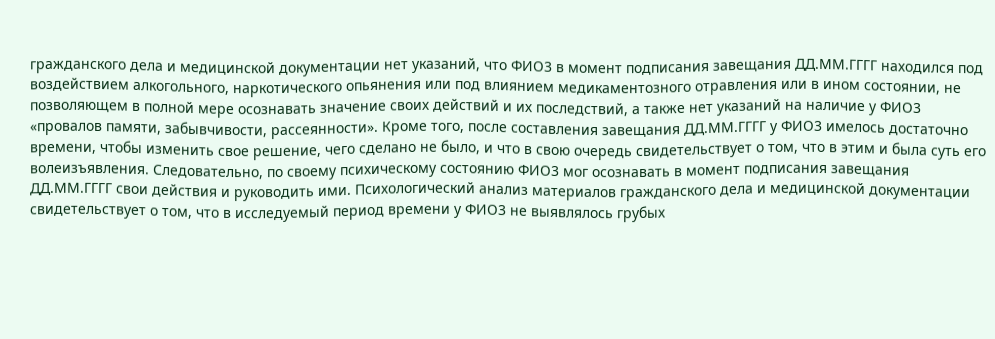гражданского дела и медицинской документации нет указаний, что ФИО3 в момент подписания завещания ДД.ММ.ГГГГ находился под воздействием алкогольного, наркотического опьянения или под влиянием медикаментозного отравления или в ином состоянии, не позволяющем в полной мере осознавать значение своих действий и их последствий, а также нет указаний на наличие у ФИО3 «провалов памяти, забывчивости, рассеянности». Кроме того, после составления завещания ДД.ММ.ГГГГ у ФИО3 имелось достаточно времени, чтобы изменить свое решение, чего сделано не было, и что в свою очередь свидетельствует о том, что в этим и была суть его волеизъявления. Следовательно, по своему психическому состоянию ФИО3 мог осознавать в момент подписания завещания ДД.ММ.ГГГГ свои действия и руководить ими. Психологический анализ материалов гражданского дела и медицинской документации свидетельствует о том, что в исследуемый период времени у ФИО3 не выявлялось грубых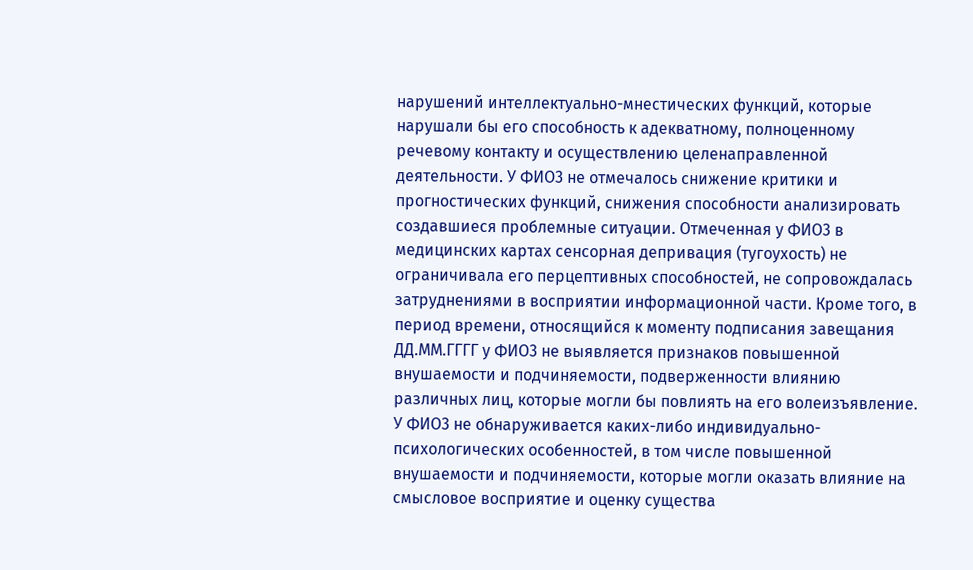нарушений интеллектуально-мнестических функций, которые нарушали бы его способность к адекватному, полноценному речевому контакту и осуществлению целенаправленной деятельности. У ФИО3 не отмечалось снижение критики и прогностических функций, снижения способности анализировать создавшиеся проблемные ситуации. Отмеченная у ФИО3 в медицинских картах сенсорная депривация (тугоухость) не ограничивала его перцептивных способностей, не сопровождалась затруднениями в восприятии информационной части. Кроме того, в период времени, относящийся к моменту подписания завещания ДД.ММ.ГГГГ у ФИО3 не выявляется признаков повышенной внушаемости и подчиняемости, подверженности влиянию различных лиц, которые могли бы повлиять на его волеизъявление. У ФИО3 не обнаруживается каких-либо индивидуально-психологических особенностей, в том числе повышенной внушаемости и подчиняемости, которые могли оказать влияние на смысловое восприятие и оценку существа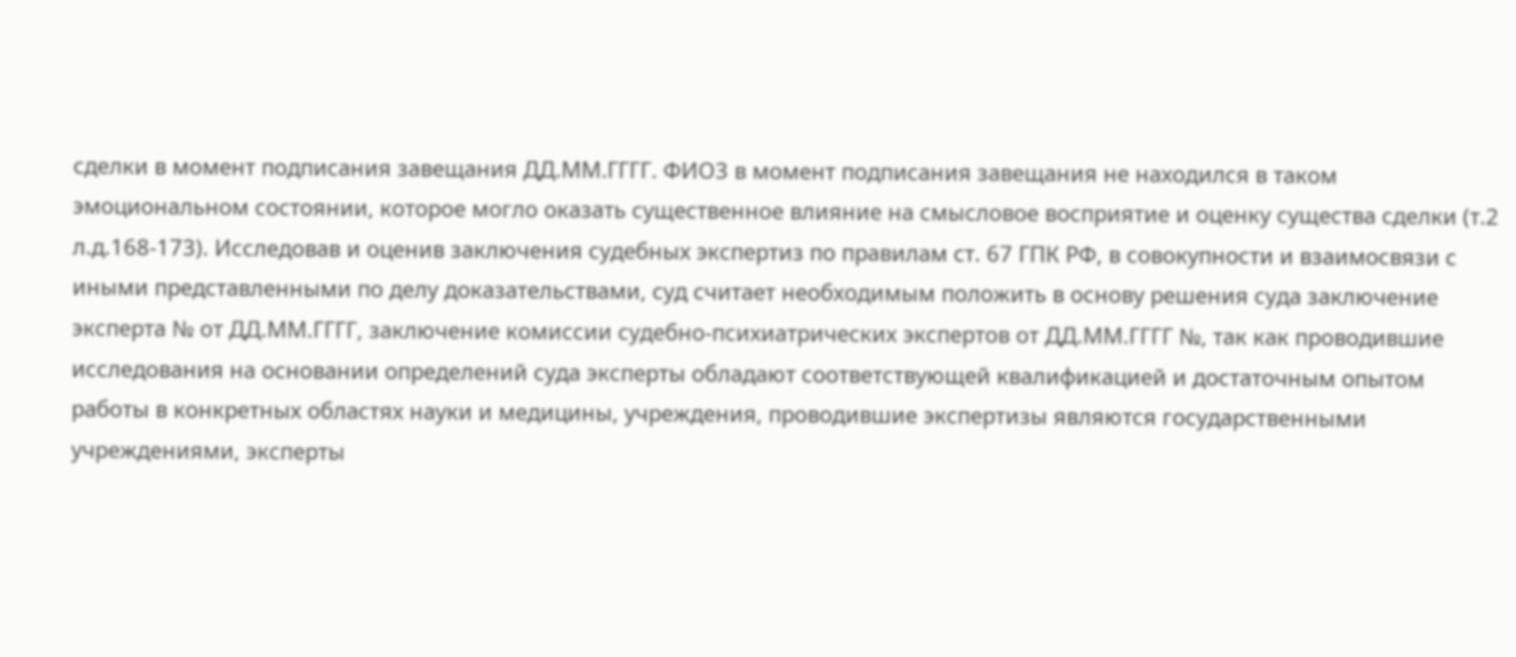сделки в момент подписания завещания ДД.ММ.ГГГГ. ФИО3 в момент подписания завещания не находился в таком эмоциональном состоянии, которое могло оказать существенное влияние на смысловое восприятие и оценку существа сделки (т.2 л.д.168-173). Исследовав и оценив заключения судебных экспертиз по правилам ст. 67 ГПК РФ, в совокупности и взаимосвязи с иными представленными по делу доказательствами, суд считает необходимым положить в основу решения суда заключение эксперта № от ДД.ММ.ГГГГ, заключение комиссии судебно-психиатрических экспертов от ДД.ММ.ГГГГ №, так как проводившие исследования на основании определений суда эксперты обладают соответствующей квалификацией и достаточным опытом работы в конкретных областях науки и медицины, учреждения, проводившие экспертизы являются государственными учреждениями, эксперты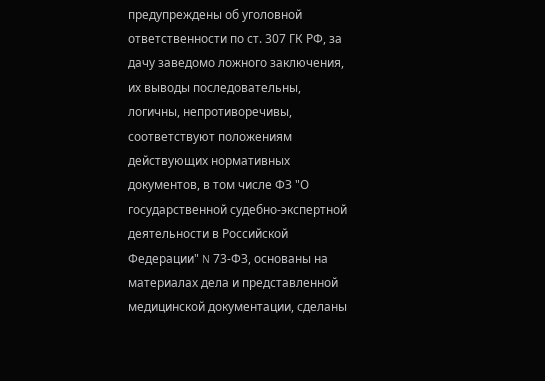предупреждены об уголовной ответственности по ст. 307 ГК РФ, за дачу заведомо ложного заключения, их выводы последовательны, логичны, непротиворечивы, соответствуют положениям действующих нормативных документов, в том числе ФЗ "О государственной судебно-экспертной деятельности в Российской Федерации" N 73-ФЗ, основаны на материалах дела и представленной медицинской документации, сделаны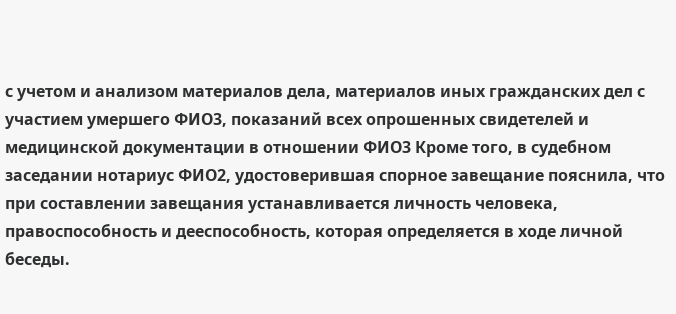с учетом и анализом материалов дела, материалов иных гражданских дел с участием умершего ФИО3, показаний всех опрошенных свидетелей и медицинской документации в отношении ФИО3 Кроме того, в судебном заседании нотариус ФИО2, удостоверившая спорное завещание пояснила, что при составлении завещания устанавливается личность человека, правоспособность и дееспособность, которая определяется в ходе личной беседы.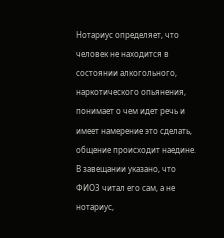Нотариус определяет, что человек не находится в состоянии алкогольного, наркотического опьянения, понимает о чем идет речь и имеет намерение это сделать, общение происходит наедине. В завещании указано, что ФИО3 читал его сам, а не нотариус,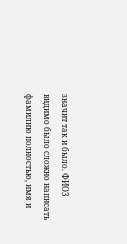значит так и было. ФИО3 видимо было сложно написать фамилию полностью, имя и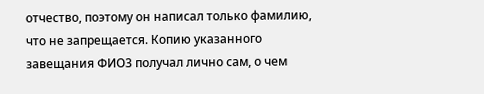отчество, поэтому он написал только фамилию, что не запрещается. Копию указанного завещания ФИО3 получал лично сам, о чем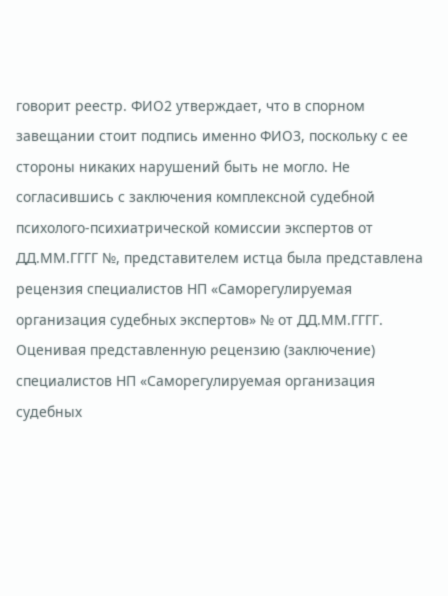говорит реестр. ФИО2 утверждает, что в спорном завещании стоит подпись именно ФИО3, поскольку с ее стороны никаких нарушений быть не могло. Не согласившись с заключения комплексной судебной психолого-психиатрической комиссии экспертов от ДД.ММ.ГГГГ №, представителем истца была представлена рецензия специалистов НП «Саморегулируемая организация судебных экспертов» № от ДД.ММ.ГГГГ. Оценивая представленную рецензию (заключение) специалистов НП «Саморегулируемая организация судебных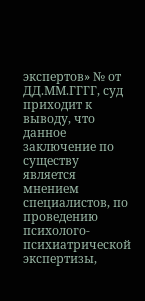экспертов» № от ДД.ММ.ГГГГ, суд приходит к выводу, что данное заключение по существу является мнением специалистов, по проведению психолого-психиатрической экспертизы,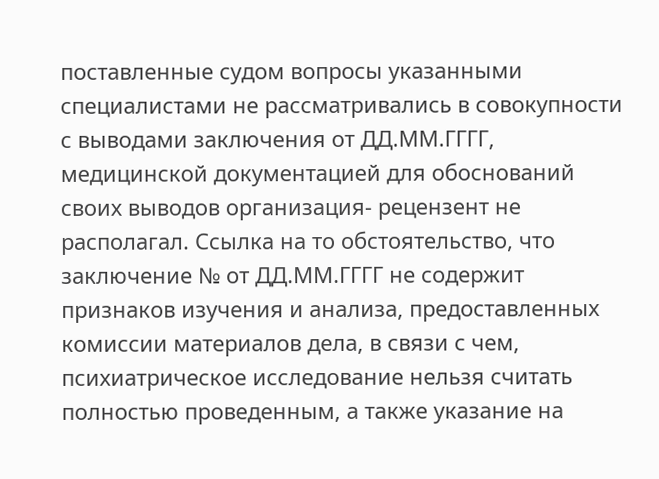поставленные судом вопросы указанными специалистами не рассматривались в совокупности с выводами заключения от ДД.ММ.ГГГГ, медицинской документацией для обоснований своих выводов организация- рецензент не располагал. Ссылка на то обстоятельство, что заключение № от ДД.ММ.ГГГГ не содержит признаков изучения и анализа, предоставленных комиссии материалов дела, в связи с чем, психиатрическое исследование нельзя считать полностью проведенным, а также указание на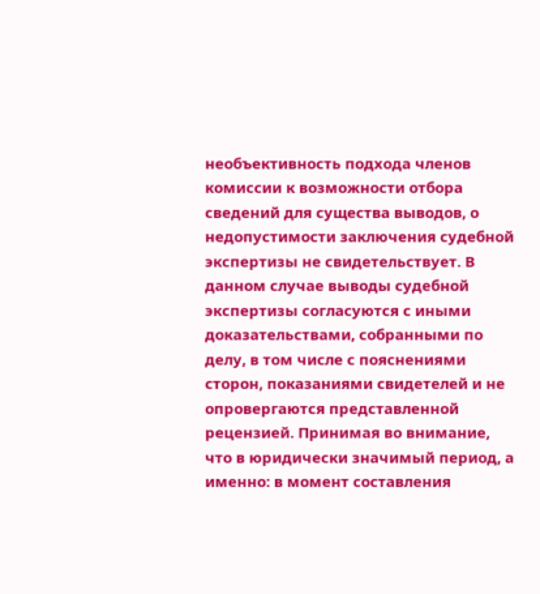необъективность подхода членов комиссии к возможности отбора сведений для существа выводов, о недопустимости заключения судебной экспертизы не свидетельствует. В данном случае выводы судебной экспертизы согласуются с иными доказательствами, собранными по делу, в том числе с пояснениями сторон, показаниями свидетелей и не опровергаются представленной рецензией. Принимая во внимание, что в юридически значимый период, а именно: в момент составления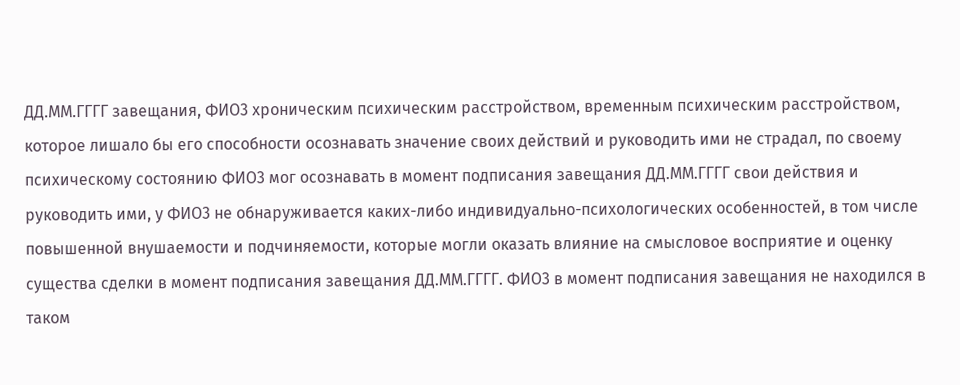ДД.ММ.ГГГГ завещания, ФИО3 хроническим психическим расстройством, временным психическим расстройством, которое лишало бы его способности осознавать значение своих действий и руководить ими не страдал, по своему психическому состоянию ФИО3 мог осознавать в момент подписания завещания ДД.ММ.ГГГГ свои действия и руководить ими, у ФИО3 не обнаруживается каких-либо индивидуально-психологических особенностей, в том числе повышенной внушаемости и подчиняемости, которые могли оказать влияние на смысловое восприятие и оценку существа сделки в момент подписания завещания ДД.ММ.ГГГГ. ФИО3 в момент подписания завещания не находился в таком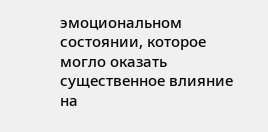эмоциональном состоянии, которое могло оказать существенное влияние на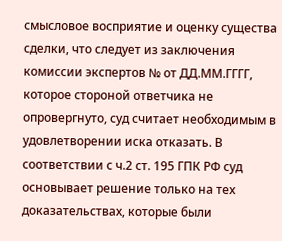смысловое восприятие и оценку существа сделки, что следует из заключения комиссии экспертов № от ДД.ММ.ГГГГ, которое стороной ответчика не опровергнуто, суд считает необходимым в удовлетворении иска отказать. В соответствии с ч.2 ст. 195 ГПК РФ суд основывает решение только на тех доказательствах, которые были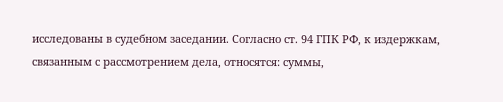исследованы в судебном заседании. Согласно ст. 94 ГПК РФ, к издержкам, связанным с рассмотрением дела, относятся: суммы,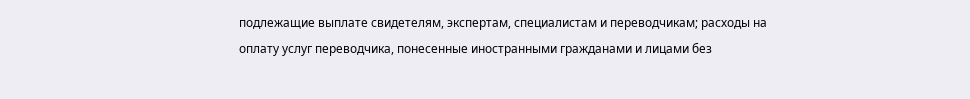подлежащие выплате свидетелям, экспертам, специалистам и переводчикам; расходы на оплату услуг переводчика, понесенные иностранными гражданами и лицами без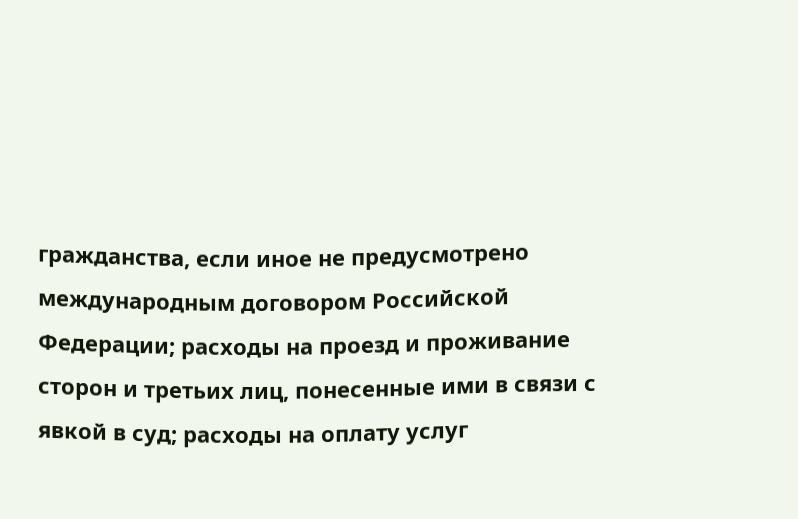гражданства, если иное не предусмотрено международным договором Российской Федерации; расходы на проезд и проживание сторон и третьих лиц, понесенные ими в связи с явкой в суд; расходы на оплату услуг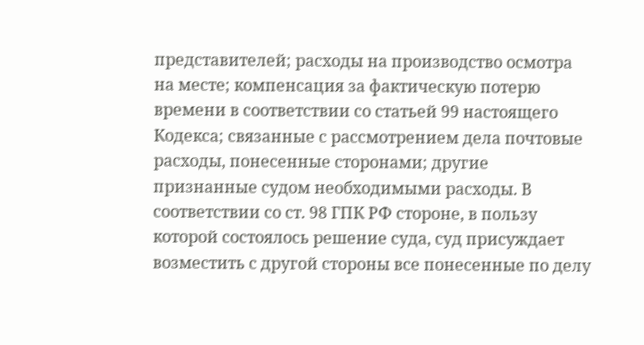представителей; расходы на производство осмотра на месте; компенсация за фактическую потерю времени в соответствии со статьей 99 настоящего Кодекса; связанные с рассмотрением дела почтовые расходы, понесенные сторонами; другие признанные судом необходимыми расходы. В соответствии со ст. 98 ГПК РФ стороне, в пользу которой состоялось решение суда, суд присуждает возместить с другой стороны все понесенные по делу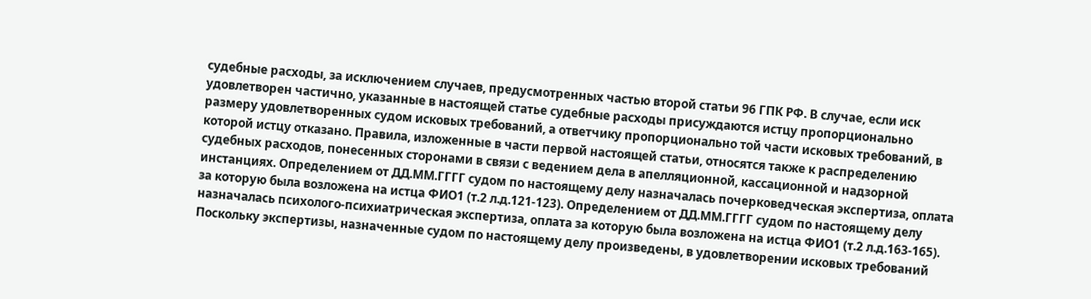судебные расходы, за исключением случаев, предусмотренных частью второй статьи 96 ГПК РФ. В случае, если иск удовлетворен частично, указанные в настоящей статье судебные расходы присуждаются истцу пропорционально размеру удовлетворенных судом исковых требований, а ответчику пропорционально той части исковых требований, в которой истцу отказано. Правила, изложенные в части первой настоящей статьи, относятся также к распределению судебных расходов, понесенных сторонами в связи с ведением дела в апелляционной, кассационной и надзорной инстанциях. Определением от ДД.ММ.ГГГГ судом по настоящему делу назначалась почерковедческая экспертиза, оплата за которую была возложена на истца ФИО1 (т.2 л.д.121-123). Определением от ДД.ММ.ГГГГ судом по настоящему делу назначалась психолого-психиатрическая экспертиза, оплата за которую была возложена на истца ФИО1 (т.2 л.д.163-165). Поскольку экспертизы, назначенные судом по настоящему делу произведены, в удовлетворении исковых требований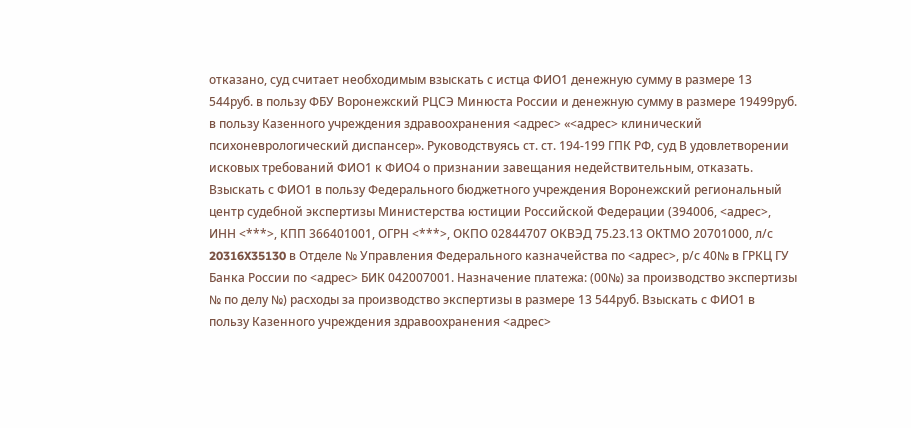отказано, суд считает необходимым взыскать с истца ФИО1 денежную сумму в размере 13 544руб. в пользу ФБУ Воронежский РЦСЭ Минюста России и денежную сумму в размере 19499руб. в пользу Казенного учреждения здравоохранения <адрес> «<адрес> клинический психоневрологический диспансер». Руководствуясь ст. ст. 194-199 ГПК РФ, суд В удовлетворении исковых требований ФИО1 к ФИО4 о признании завещания недействительным, отказать. Взыскать с ФИО1 в пользу Федерального бюджетного учреждения Воронежский региональный центр судебной экспертизы Министерства юстиции Российской Федерации (394006, <адрес>, ИНН <***>, КПП 366401001, ОГРН <***>, ОКПО 02844707 ОКВЭД 75.23.13 ОКТМО 20701000, л/с 20316X35130 в Отделе № Управления Федерального казначейства по <адрес>, р/с 40№ в ГРКЦ ГУ Банка России по <адрес> БИК 042007001. Назначение платежа: (00№) за производство экспертизы № по делу №) расходы за производство экспертизы в размере 13 544руб. Взыскать с ФИО1 в пользу Казенного учреждения здравоохранения <адрес>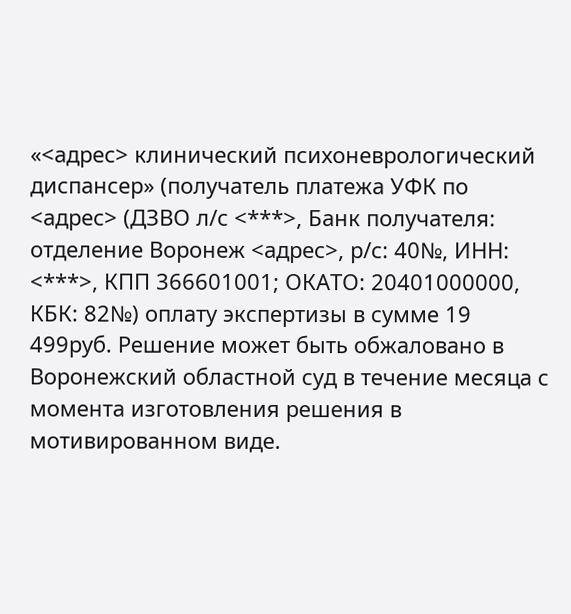«<адрес> клинический психоневрологический диспансер» (получатель платежа УФК по <адрес> (ДЗВО л/с <***>, Банк получателя: отделение Воронеж <адрес>, р/с: 40№, ИНН: <***>, КПП 366601001; ОКАТО: 20401000000, КБК: 82№) оплату экспертизы в сумме 19 499руб. Решение может быть обжаловано в Воронежский областной суд в течение месяца с момента изготовления решения в мотивированном виде.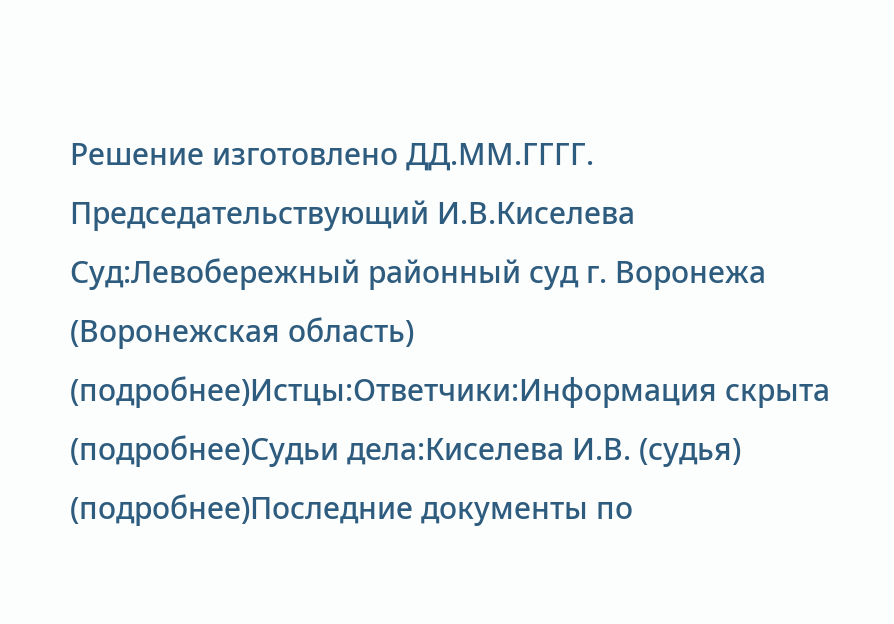Решение изготовлено ДД.ММ.ГГГГ. Председательствующий И.В.Киселева Суд:Левобережный районный суд г. Воронежа (Воронежская область) (подробнее)Истцы:Ответчики:Информация скрыта (подробнее)Судьи дела:Киселева И.В. (судья) (подробнее)Последние документы по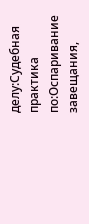делу:Судебная практика по:Оспаривание завещания,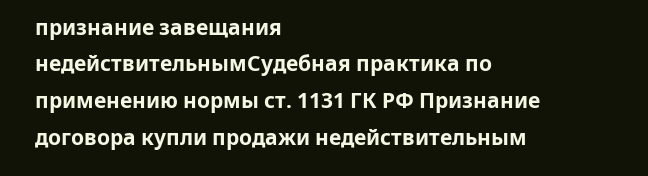признание завещания недействительнымСудебная практика по применению нормы ст. 1131 ГК РФ Признание договора купли продажи недействительным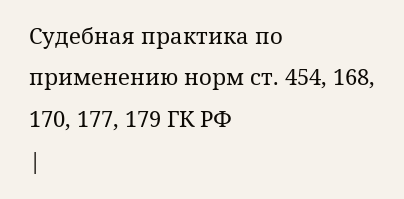Судебная практика по применению норм ст. 454, 168, 170, 177, 179 ГК РФ
|